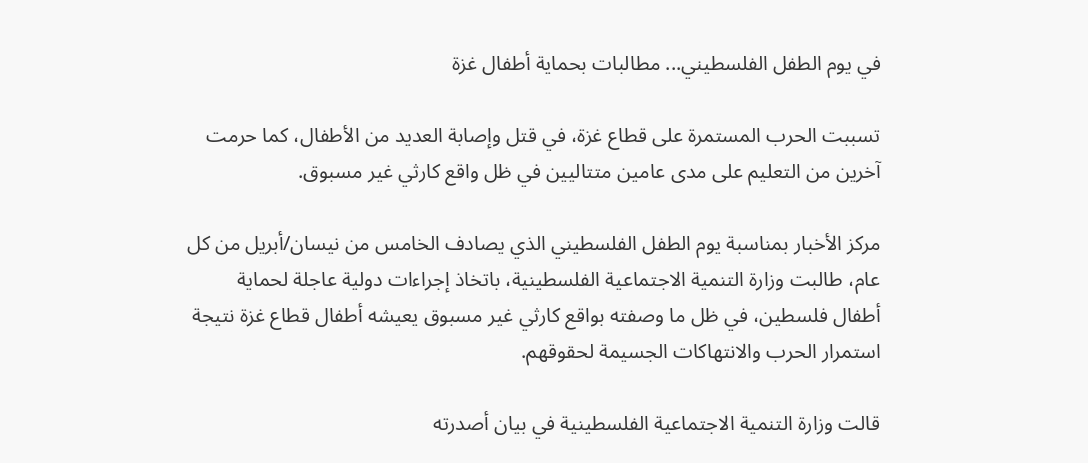في يوم الطفل الفلسطيني... مطالبات بحماية أطفال غزة

تسببت الحرب المستمرة على قطاع غزة، في قتل وإصابة العديد من الأطفال، كما حرمت آخرين من التعليم على مدى عامين متتاليين في ظل واقع كارثي غير مسبوق.

مركز الأخبار بمناسبة يوم الطفل الفلسطيني الذي يصادف الخامس من نيسان/أبريل من كل عام، طالبت وزارة التنمية الاجتماعية الفلسطينية، باتخاذ إجراءات دولية عاجلة لحماية أطفال فلسطين، في ظل ما وصفته بواقع كارثي غير مسبوق يعيشه أطفال قطاع غزة نتيجة استمرار الحرب والانتهاكات الجسيمة لحقوقهم.

قالت وزارة التنمية الاجتماعية الفلسطينية في بيان أصدرته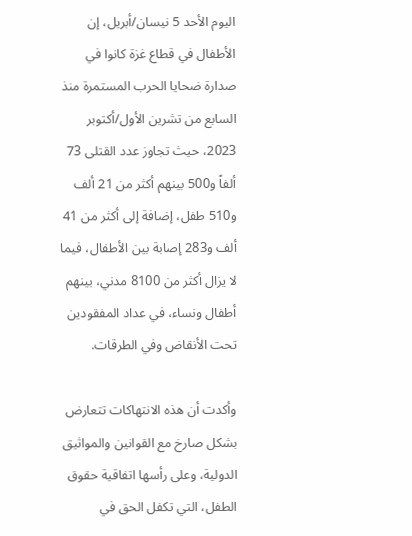اليوم الأحد 5 نيسان/أبريل، إن الأطفال في قطاع غزة كانوا في صدارة ضحايا الحرب المستمرة منذ السابع من تشرين الأول/أكتوبر 2023، حيث تجاوز عدد القتلى 73 ألفاً و500 بينهم أكثر من 21 ألف و510 طفل، إضافة إلى أكثر من 41 ألف و283 إصابة بين الأطفال، فيما لا يزال أكثر من 8100 مدني، بينهم أطفال ونساء، في عداد المفقودين تحت الأنقاض وفي الطرقات.

وأكدت أن هذه الانتهاكات تتعارض بشكل صارخ مع القوانين والمواثيق الدولية، وعلى رأسها اتفاقية حقوق الطفل، التي تكفل الحق في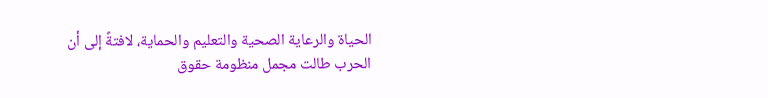الحياة والرعاية الصحية والتعليم والحماية، لافتةً إلى أن الحرب طالت مجمل منظومة حقوق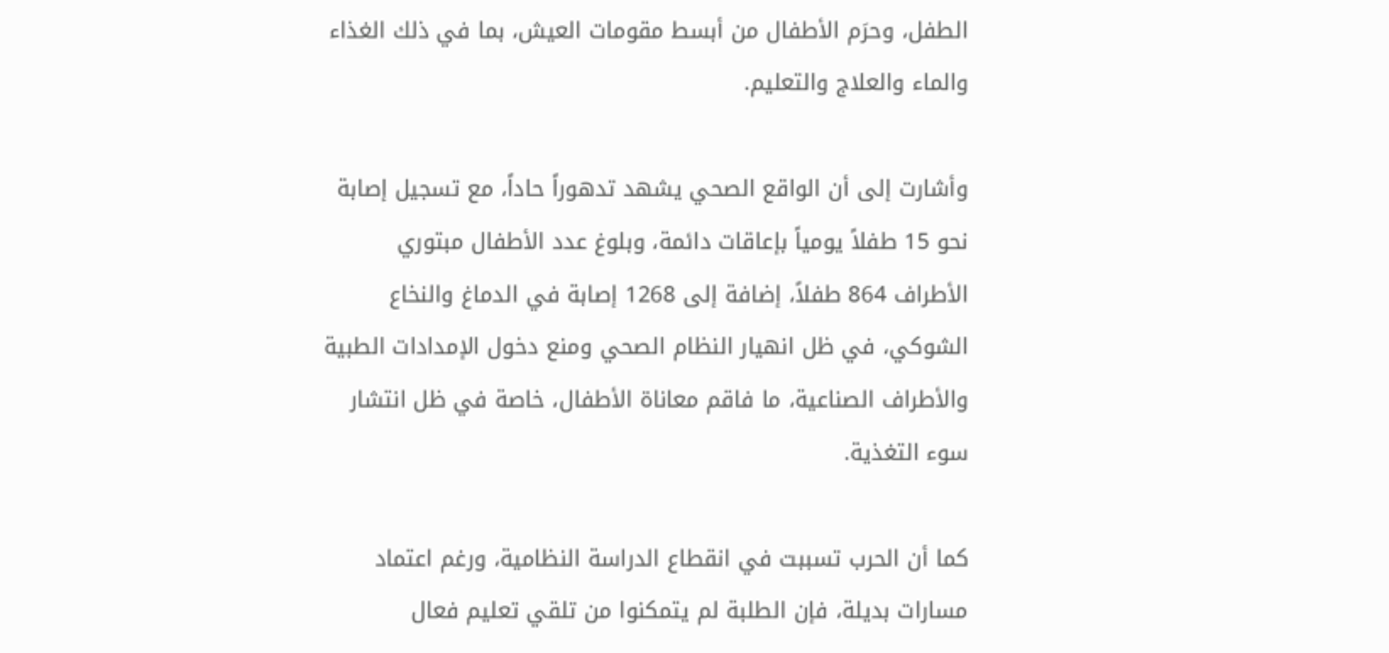الطفل، وحرَم الأطفال من أبسط مقومات العيش، بما في ذلك الغذاء والماء والعلاج والتعليم.

وأشارت إلى أن الواقع الصحي يشهد تدهوراً حاداً، مع تسجيل إصابة نحو 15 طفلاً يومياً بإعاقات دائمة، وبلوغ عدد الأطفال مبتوري الأطراف 864 طفلاً، إضافة إلى 1268 إصابة في الدماغ والنخاع الشوكي، في ظل انهيار النظام الصحي ومنع دخول الإمدادات الطبية والأطراف الصناعية، ما فاقم معاناة الأطفال، خاصة في ظل انتشار سوء التغذية.

كما أن الحرب تسببت في انقطاع الدراسة النظامية، ورغم اعتماد مسارات بديلة، فإن الطلبة لم يتمكنوا من تلقي تعليم فعال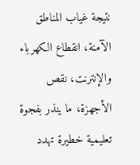نتيجة غياب المناطق الآمنة، انقطاع الكهرباء والإنترنت، نقص الأجهزة، ما ينذر بفجوة تعليمية خطيرة تهدد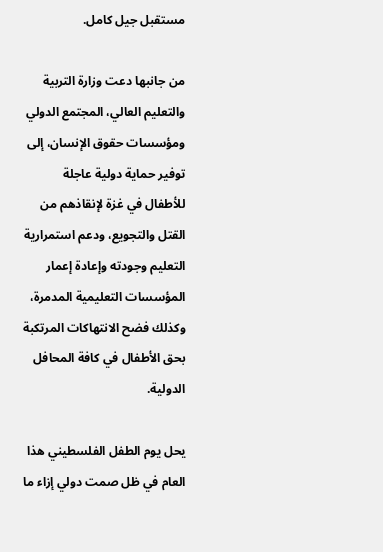مستقبل جيل كامل.

من جانبها دعت وزارة التربية والتعليم العالي، المجتمع الدولي ومؤسسات حقوق الإنسان، إلى توفير حماية دولية عاجلة للأطفال في غزة لإنقاذهم من القتل والتجويع، ودعم استمرارية التعليم وجودته وإعادة إعمار المؤسسات التعليمية المدمرة، وكذلك فضح الانتهاكات المرتكبة بحق الأطفال في كافة المحافل الدولية.

يحل يوم الطفل الفلسطيني هذا العام في ظل صمت دولي إزاء ما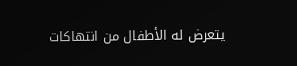يتعرض له الأطفال من انتهاكات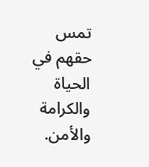تمس حقهم في الحياة والكرامة والأمن.